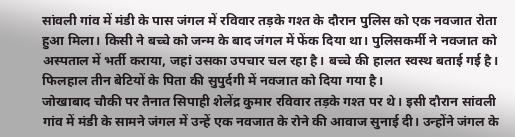सांवली गांव में मंडी के पास जंगल में रविवार तड़के गश्त के दौरान पुलिस को एक नवजात रोता हुआ मिला। किसी ने बच्चे को जन्म के बाद जंगल में फेंक दिया था। पुलिसकर्मी ने नवजात को अस्पताल में भर्ती कराया, जहां उसका उपचार चल रहा है। बच्चे की हालत स्वस्थ बताई गई है। फिलहाल तीन बेटियों के पिता की सुपुर्दगी में नवजात को दिया गया है।
जोखाबाद चौकी पर तैनात सिपाही शेलेंद्र कुमार रविवार तड़के गश्त पर थे। इसी दौरान सांवली गांव में मंडी के सामने जंगल में उन्हें एक नवजात के रोने की आवाज सुनाई दी। उन्होंने जंगल के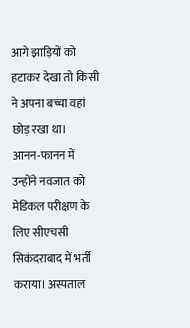आगे झाड़ियों को हटाकर देखा तो किसी ने अपना बच्चा वहां छोड़ रखा था।
आनन-फानन में उन्होंने नवजात को मेडिकल परीक्षण के लिए सीएचसी सिकंदराबाद में भर्ती कराया। अस्पताल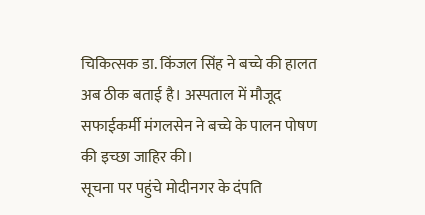चिकित्सक डा. किंजल सिंह ने बच्चे की हालत अब ठीक बताई है। अस्पताल में मौजूद सफाईकर्मी मंगलसेन ने बच्चे के पालन पोषण की इच्छा जाहिर की।
सूचना पर पहुंचे मोदीनगर के दंपति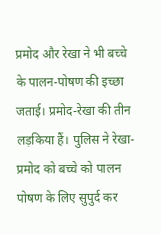प्रमोद और रेखा ने भी बच्चे के पालन-पोषण की इच्छा जताई। प्रमोद-रेखा की तीन लड़किया हैं। पुलिस ने रेखा-प्रमोद को बच्चे को पालन पोषण के लिए सुपुर्द कर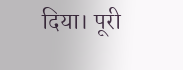दिया। पूरी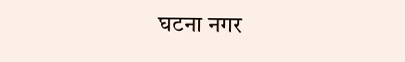घटना नगर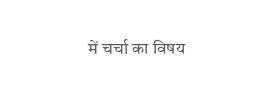में चर्चा का विषय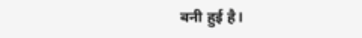बनी हुई है।